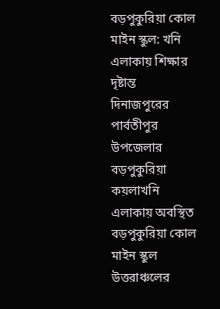বড়পুকুরিয়া কোল মাইন স্কুল: খনি এলাকায় শিক্ষার দৃষ্টান্ত
দিনাজপুরের পার্বতীপুর উপজেলার বড়পুকুরিয়া কয়লাখনি এলাকায় অবস্থিত বড়পুকুরিয়া কোল মাইন স্কুল উত্তরাঞ্চলের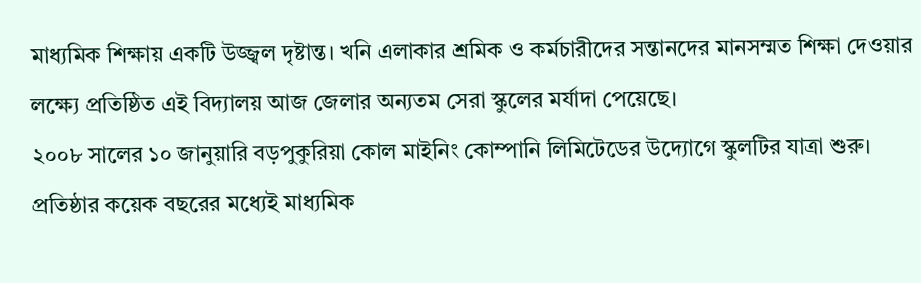মাধ্যমিক শিক্ষায় একটি উজ্জ্বল দৃষ্টান্ত। খনি এলাকার শ্রমিক ও কর্মচারীদের সন্তানদের মানসম্মত শিক্ষা দেওয়ার লক্ষ্যে প্রতিষ্ঠিত এই বিদ্যালয় আজ জেলার অন্যতম সেরা স্কুলের মর্যাদা পেয়েছে।
২০০৮ সালের ১০ জানুয়ারি বড়পুকুরিয়া কোল মাইনিং কোম্পানি লিমিটেডের উদ্যোগে স্কুলটির যাত্রা শুরু। প্রতিষ্ঠার কয়েক বছরের মধ্যেই মাধ্যমিক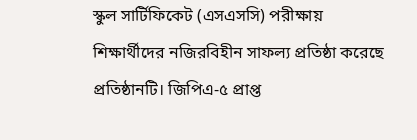স্কুল সার্টিফিকেট (এসএসসি) পরীক্ষায় শিক্ষার্থীদের নজিরবিহীন সাফল্য প্রতিষ্ঠা করেছে প্রতিষ্ঠানটি। জিপিএ-৫ প্রাপ্ত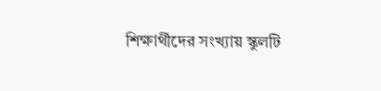শিক্ষার্থীদের সংখ্যায় স্কুলটি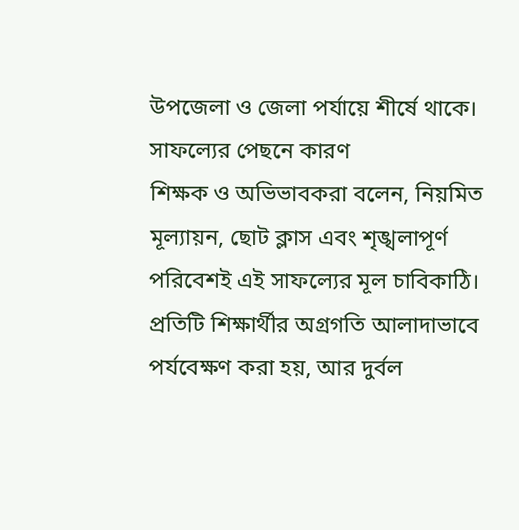উপজেলা ও জেলা পর্যায়ে শীর্ষে থাকে।
সাফল্যের পেছনে কারণ
শিক্ষক ও অভিভাবকরা বলেন, নিয়মিত মূল্যায়ন, ছোট ক্লাস এবং শৃঙ্খলাপূর্ণ পরিবেশই এই সাফল্যের মূল চাবিকাঠি। প্রতিটি শিক্ষার্থীর অগ্রগতি আলাদাভাবে পর্যবেক্ষণ করা হয়, আর দুর্বল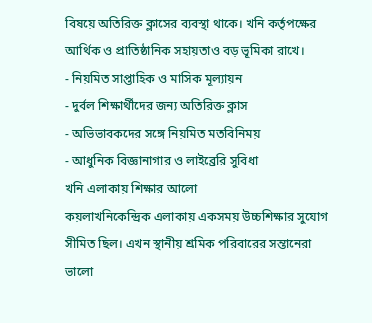বিষয়ে অতিরিক্ত ক্লাসের ব্যবস্থা থাকে। খনি কর্তৃপক্ষের আর্থিক ও প্রাতিষ্ঠানিক সহায়তাও বড় ভূমিকা রাখে।
- নিয়মিত সাপ্তাহিক ও মাসিক মূল্যায়ন
- দুর্বল শিক্ষার্থীদের জন্য অতিরিক্ত ক্লাস
- অভিভাবকদের সঙ্গে নিয়মিত মতবিনিময়
- আধুনিক বিজ্ঞানাগার ও লাইব্রেরি সুবিধা
খনি এলাকায় শিক্ষার আলো
কয়লাখনিকেন্দ্রিক এলাকায় একসময় উচ্চশিক্ষার সুযোগ সীমিত ছিল। এখন স্থানীয় শ্রমিক পরিবারের সন্তানেরা ভালো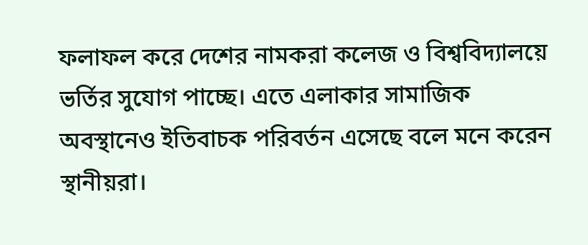ফলাফল করে দেশের নামকরা কলেজ ও বিশ্ববিদ্যালয়ে ভর্তির সুযোগ পাচ্ছে। এতে এলাকার সামাজিক অবস্থানেও ইতিবাচক পরিবর্তন এসেছে বলে মনে করেন স্থানীয়রা।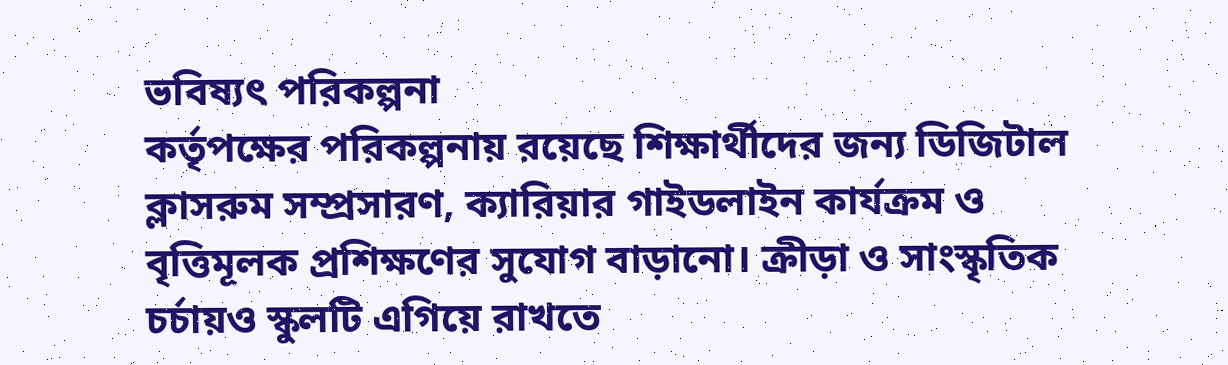ভবিষ্যৎ পরিকল্পনা
কর্তৃপক্ষের পরিকল্পনায় রয়েছে শিক্ষার্থীদের জন্য ডিজিটাল ক্লাসরুম সম্প্রসারণ, ক্যারিয়ার গাইডলাইন কার্যক্রম ও বৃত্তিমূলক প্রশিক্ষণের সুযোগ বাড়ানো। ক্রীড়া ও সাংস্কৃতিক চর্চায়ও স্কুলটি এগিয়ে রাখতে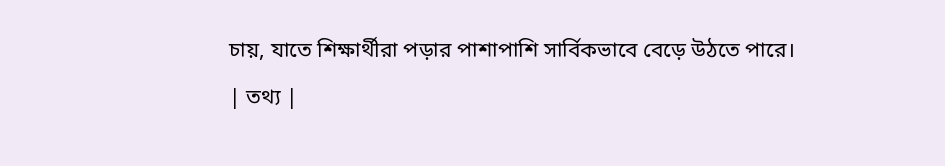চায়, যাতে শিক্ষার্থীরা পড়ার পাশাপাশি সার্বিকভাবে বেড়ে উঠতে পারে।
| তথ্য |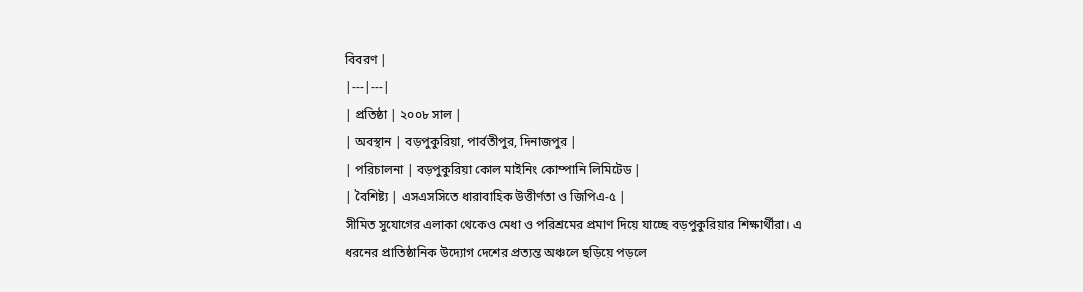বিবরণ |
|---|---|
| প্রতিষ্ঠা | ২০০৮ সাল |
| অবস্থান | বড়পুকুরিয়া, পার্বতীপুর, দিনাজপুর |
| পরিচালনা | বড়পুকুরিয়া কোল মাইনিং কোম্পানি লিমিটেড |
| বৈশিষ্ট্য | এসএসসিতে ধারাবাহিক উত্তীর্ণতা ও জিপিএ-৫ |
সীমিত সুযোগের এলাকা থেকেও মেধা ও পরিশ্রমের প্রমাণ দিয়ে যাচ্ছে বড়পুকুরিয়ার শিক্ষার্থীরা। এ ধরনের প্রাতিষ্ঠানিক উদ্যোগ দেশের প্রত্যন্ত অঞ্চলে ছড়িয়ে পড়লে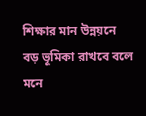শিক্ষার মান উন্নয়নে বড় ভূমিকা রাখবে বলে মনে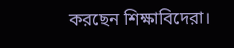করছেন শিক্ষাবিদেরা।